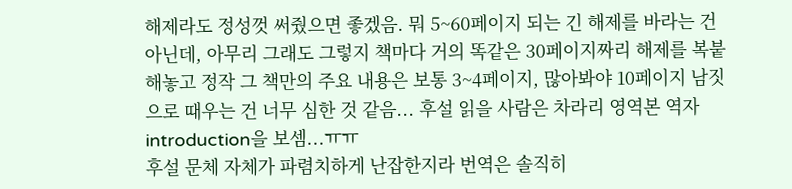해제라도 정성껏 써줬으면 좋겠음. 뭐 5~60페이지 되는 긴 해제를 바라는 건 아닌데, 아무리 그래도 그렇지 책마다 거의 똑같은 30페이지짜리 해제를 복붙해놓고 정작 그 책만의 주요 내용은 보통 3~4페이지, 많아봐야 10페이지 남짓으로 때우는 건 너무 심한 것 같음... 후설 읽을 사람은 차라리 영역본 역자 introduction을 보셈...ㅠㅠ
후설 문체 자체가 파렴치하게 난잡한지라 번역은 솔직히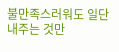불만족스러워도 일단 내주는 것만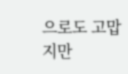으로도 고맙지만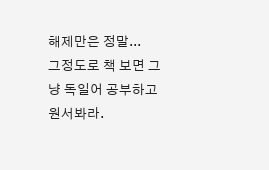해제만은 정말...
그정도로 책 보면 그냥 독일어 공부하고 원서봐라.